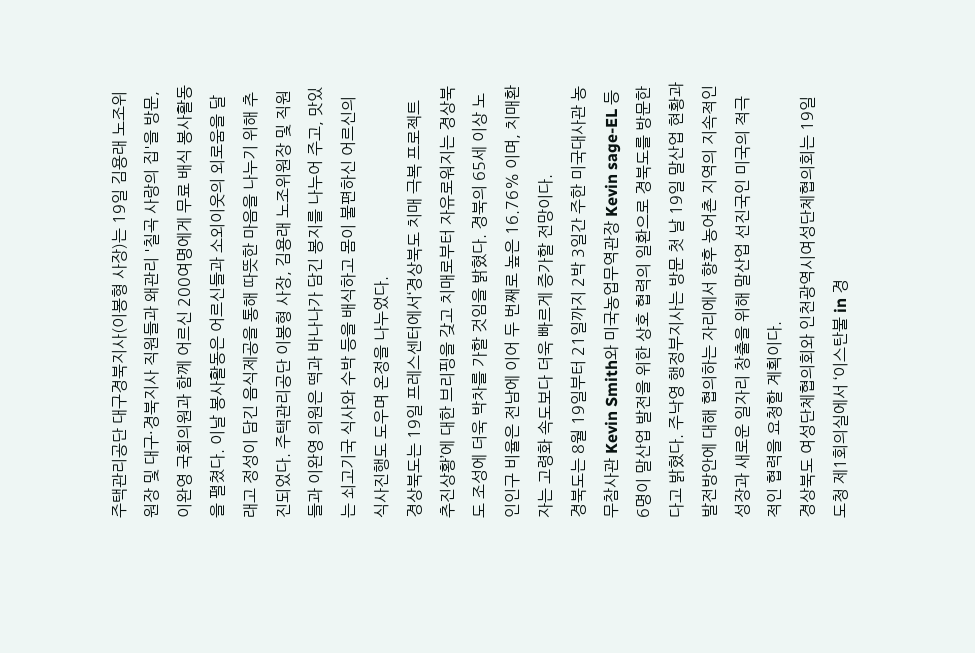주택관리공단 대구경북지사(이봉형 사장)는 19일 김용래 노조위원장 및 대구·경북지사 직원들과 왜관리 '칠곡 사랑의 집'을 방문, 이완영 국회의원과 함께 어르신 200여명에게 무료 배식 봉사활동을 펼쳤다. 이날 봉사활동은 어르신들과 소외이웃의 외로움을 달래고 정성이 담긴 음식제공을 통해 따뜻한 마음을 나누기 위해 추진되었다. 주택관리공단 이봉형 사장, 김용래 노조위원장 및 직원들과 이완영 의원은 떡과 바나나가 담긴 봉지를 나누어 주고, 맛있는 쇠고기국 식사와 수박 등을 배식하고 몸이 불편하신 어르신의 식사진행도 도우며 온정을 나누었다.
경상북도는 19일 프레스센터에서‘경상북도 치매 극복 프로젝트 추진상황’에 대한 브리핑을 갖고 치매로부터 자유로워지는 경상북도 조성에 더욱 박차를 가할 것임을 밝혔다. 경북의 65세 이상 노인인구 비율은 전남에 이어 두 번째로 높은 16.76% 이며, 치매환자는 고령화 속도보다 더욱 빠르게 증가할 전망이다.
경북도는 8월 19일부터 21일까지 2박 3일간 주한 미국대사관 농무참사관 Kevin Smith와 미국농업무역관장 Kevin sage-EL 등 6명이 말산업 발전을 위한 상호 협력의 일환으로 경북도를 방문한다고 밝혔다. 주낙영 행정부지사는 방문 첫 날 19일 말산업 현황과 발전방안에 대해 협의하는 자리에서 향후 농어촌 지역의 지속적인 성장과 새로운 일자리 창출을 위해 말산업 선진국인 미국의 적극적인 협력을 요청할 계획이다.
경상북도 여성단체협의회와 인천광역시여성단체협의회는 19일 도청 제1회의실에서 ‘이스탄불 in 경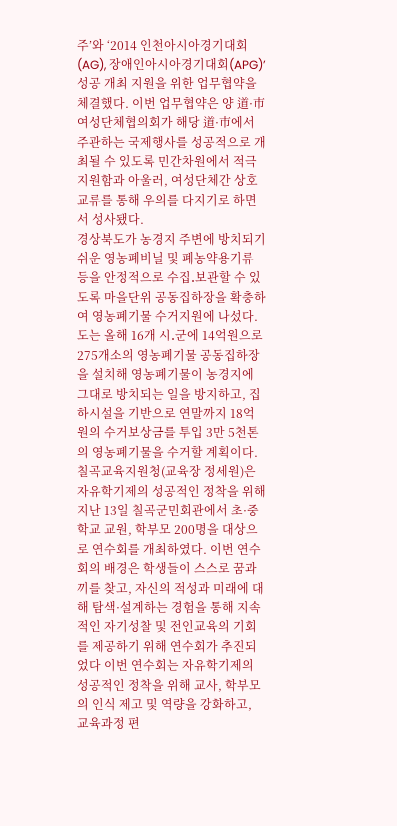주’와 ‘2014 인천아시아경기대회(AG), 장애인아시아경기대회(APG)’ 성공 개최 지원을 위한 업무협약을 체결했다. 이번 업무협약은 양 道·市여성단체협의회가 해당 道·市에서 주관하는 국제행사를 성공적으로 개최될 수 있도록 민간차원에서 적극 지원함과 아울러, 여성단체간 상호교류를 통해 우의를 다지기로 하면서 성사됐다.
경상북도가 농경지 주변에 방치되기 쉬운 영농폐비닐 및 폐농약용기류 등을 안정적으로 수집․보관할 수 있도록 마을단위 공동집하장을 확충하여 영농폐기물 수거지원에 나섰다. 도는 올해 16개 시․군에 14억원으로 275개소의 영농폐기물 공동집하장을 설치해 영농폐기물이 농경지에 그대로 방치되는 일을 방지하고, 집하시설을 기반으로 연말까지 18억원의 수거보상금를 투입 3만 5천톤의 영농폐기물을 수거할 계획이다.
칠곡교육지원청(교육장 정세원)은 자유학기제의 성공적인 정착을 위해 지난 13일 칠곡군민회관에서 초·중학교 교원, 학부모 200명을 대상으로 연수회를 개최하였다. 이번 연수회의 배경은 학생들이 스스로 꿈과 끼를 찾고, 자신의 적성과 미래에 대해 탐색·설계하는 경험을 통해 지속적인 자기성찰 및 전인교육의 기회를 제공하기 위해 연수회가 추진되었다 이번 연수회는 자유학기제의 성공적인 정착을 위해 교사, 학부모의 인식 제고 및 역량을 강화하고, 교육과정 편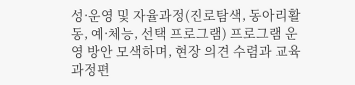성·운영 및 자율과정(진로탐색, 동아리활동, 예·체능, 선택 프로그램) 프로그램 운영 방안 모색하며, 현장 의견 수렴과 교육과정편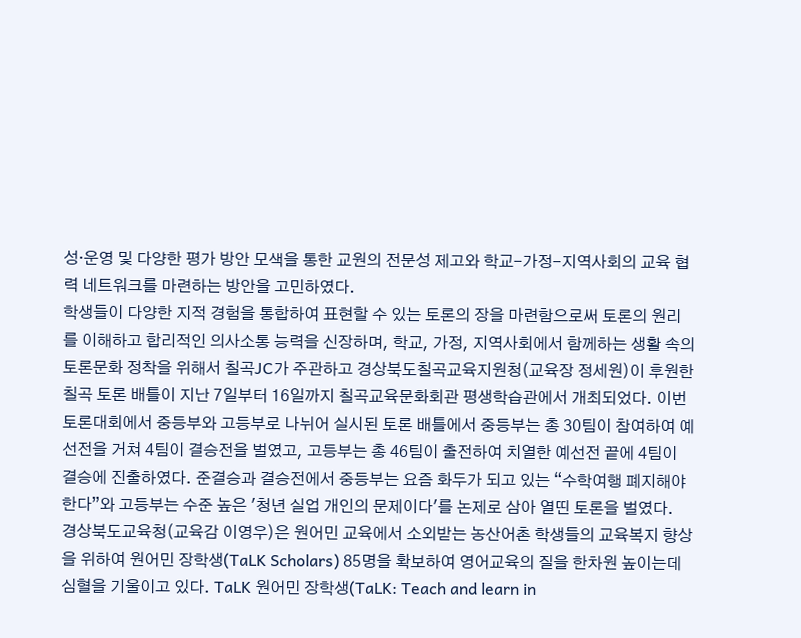성·운영 및 다양한 평가 방안 모색을 통한 교원의 전문성 제고와 학교-가정-지역사회의 교육 협력 네트워크를 마련하는 방안을 고민하였다.
학생들이 다양한 지적 경험을 통합하여 표현할 수 있는 토론의 장을 마련함으로써 토론의 원리를 이해하고 합리적인 의사소통 능력을 신장하며, 학교, 가정, 지역사회에서 함께하는 생활 속의 토론문화 정착을 위해서 칠곡JC가 주관하고 경상북도칠곡교육지원청(교육장 정세원)이 후원한 칠곡 토론 배틀이 지난 7일부터 16일까지 칠곡교육문화회관 평생학습관에서 개최되었다. 이번 토론대회에서 중등부와 고등부로 나뉘어 실시된 토론 배틀에서 중등부는 총 30팀이 참여하여 예선전을 거쳐 4팀이 결승전을 벌였고, 고등부는 총 46팀이 출전하여 치열한 예선전 끝에 4팀이 결승에 진출하였다. 준결승과 결승전에서 중등부는 요즘 화두가 되고 있는 “수학여행 폐지해야 한다”와 고등부는 수준 높은 '청년 실업 개인의 문제이다'를 논제로 삼아 열띤 토론을 벌였다.
경상북도교육청(교육감 이영우)은 원어민 교육에서 소외받는 농산어촌 학생들의 교육복지 향상을 위하여 원어민 장학생(TaLK Scholars) 85명을 확보하여 영어교육의 질을 한차원 높이는데 심혈을 기울이고 있다. TaLK 원어민 장학생(TaLK: Teach and learn in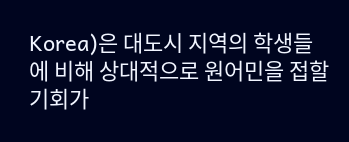Korea)은 대도시 지역의 학생들에 비해 상대적으로 원어민을 접할 기회가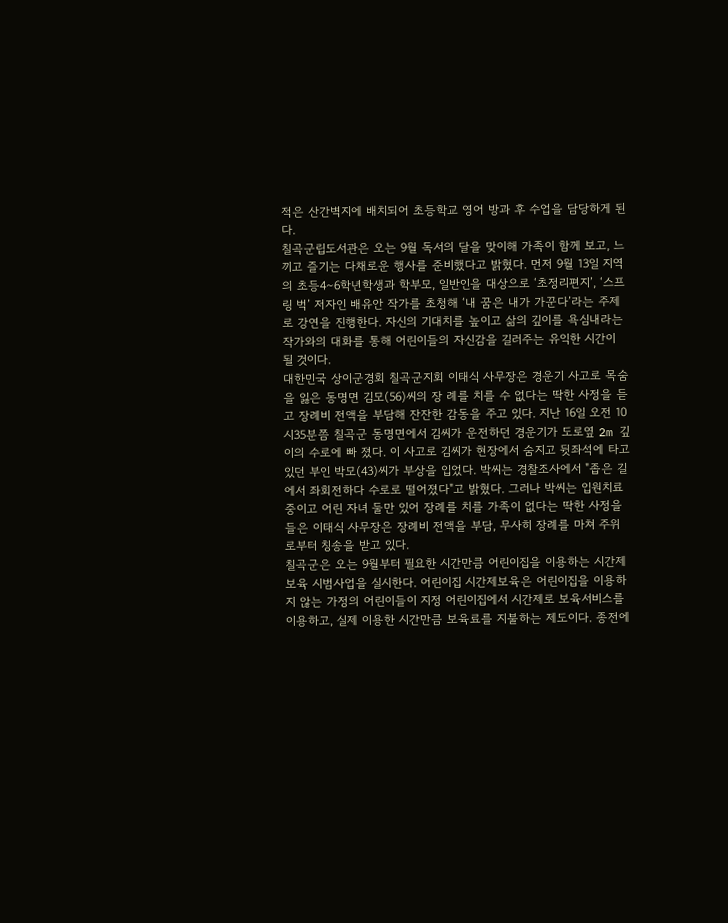적은 산간벽지에 배치되어 초등학교 영어 방과 후 수업을 담당하게 된다.
칠곡군립도서관은 오는 9월 독서의 달을 맞이해 가족이 함께 보고, 느끼고 즐기는 다채로운 행사를 준비했다고 밝혔다. 먼저 9월 13일 지역의 초등4∼6학년학생과 학부모, 일반인을 대상으로 ‘초정리편지’, ‘스프링 벅’ 저자인 배유안 작가를 초청해 ‘내 꿈은 내가 가꾼다’라는 주제로 강연을 진행한다. 자신의 기대치를 높이고 삶의 깊이를 욕심내라는 작가와의 대화를 통해 어린이들의 자신감을 길러주는 유익한 시간이 될 것이다.
대한민국 상이군경회 칠곡군지회 이태식 사무장은 경운기 사고로 목숨을 잃은 동명면 김모(56)씨의 장 례를 치를 수 없다는 딱한 사정을 듣고 장례비 전액을 부담해 잔잔한 감동을 주고 있다. 지난 16일 오전 10시35분쯤 칠곡군 동명면에서 김씨가 운전하던 경운기가 도로옆 2m 깊이의 수로에 빠 졌다. 이 사고로 김씨가 현장에서 숨지고 뒷좌석에 타고 있던 부인 박모(43)씨가 부상을 입었다. 박씨는 경찰조사에서 "좁은 길에서 좌회전하다 수로로 떨어졌다"고 밝혔다. 그러나 박씨는 입원치료 중이고 어린 자녀 둘만 있어 장례를 치를 가족이 없다는 딱한 사정을 들은 이태식 사무장은 장례비 전액을 부담, 무사히 장례를 마쳐 주위로부터 칭송을 받고 있다.
칠곡군은 오는 9월부터 필요한 시간만큼 어린이집을 이용하는 시간제보육 시범사업을 실시한다. 어린이집 시간제보육은 어린이집을 이용하지 않는 가정의 어린이들이 지정 어린이집에서 시간제로 보육서비스를 이용하고, 실제 이용한 시간만큼 보육료를 지불하는 제도이다. 종전에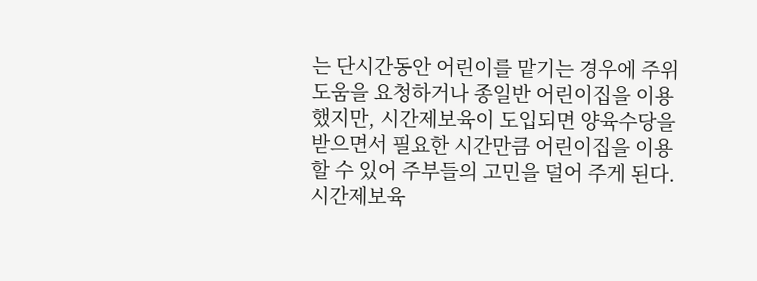는 단시간동안 어린이를 맡기는 경우에 주위 도움을 요청하거나 종일반 어린이집을 이용했지만, 시간제보육이 도입되면 양육수당을 받으면서 필요한 시간만큼 어린이집을 이용할 수 있어 주부들의 고민을 덜어 주게 된다. 시간제보육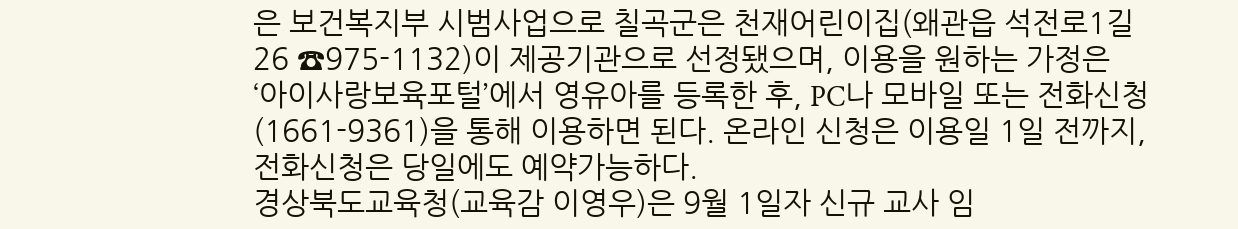은 보건복지부 시범사업으로 칠곡군은 천재어린이집(왜관읍 석전로1길 26 ☎975-1132)이 제공기관으로 선정됐으며, 이용을 원하는 가정은 ‘아이사랑보육포털’에서 영유아를 등록한 후, PC나 모바일 또는 전화신청(1661-9361)을 통해 이용하면 된다. 온라인 신청은 이용일 1일 전까지, 전화신청은 당일에도 예약가능하다.
경상북도교육청(교육감 이영우)은 9월 1일자 신규 교사 임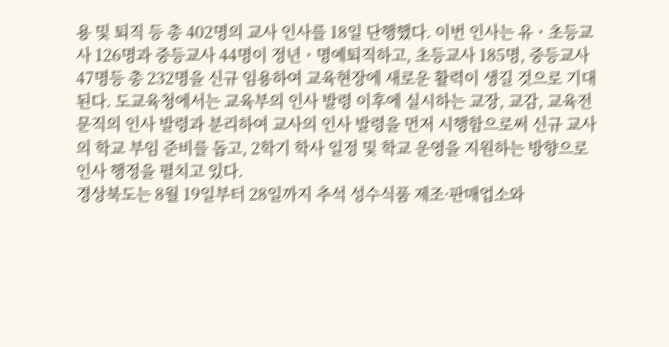용 및 퇴직 등 총 402명의 교사 인사를 18일 단행했다. 이번 인사는 유ㆍ초등교사 126명과 중등교사 44명이 정년ㆍ명예퇴직하고, 초등교사 185명, 중등교사 47명등 총 232명을 신규 임용하여 교육현장에 새로운 활력이 생길 것으로 기대된다. 도교육청에서는 교육부의 인사 발령 이후에 실시하는 교장, 교감, 교육전문직의 인사 발령과 분리하여 교사의 인사 발령을 먼저 시행함으로써 신규 교사의 학교 부임 준비를 돕고, 2학기 학사 일정 및 학교 운영을 지원하는 방향으로 인사 행정을 펼치고 있다.
경상북도는 8월 19일부터 28일까지 추석 성수식품 제조·판매업소와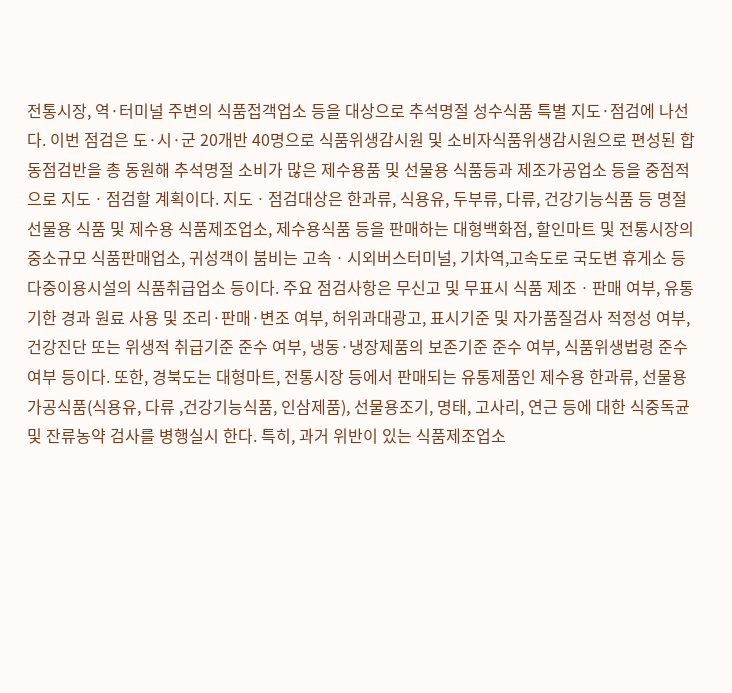전통시장, 역·터미널 주변의 식품접객업소 등을 대상으로 추석명절 성수식품 특별 지도·점검에 나선다. 이번 점검은 도·시·군 20개반 40명으로 식품위생감시원 및 소비자식품위생감시원으로 편성된 합동점검반을 총 동원해 추석명절 소비가 많은 제수용품 및 선물용 식품등과 제조가공업소 등을 중점적으로 지도ㆍ점검할 계획이다. 지도ㆍ점검대상은 한과류, 식용유, 두부류, 다류, 건강기능식품 등 명절 선물용 식품 및 제수용 식품제조업소, 제수용식품 등을 판매하는 대형백화점, 할인마트 및 전통시장의 중소규모 식품판매업소, 귀성객이 붐비는 고속ㆍ시외버스터미널, 기차역,고속도로 국도변 휴게소 등 다중이용시설의 식품취급업소 등이다. 주요 점검사항은 무신고 및 무표시 식품 제조ㆍ판매 여부, 유통기한 경과 원료 사용 및 조리·판매·변조 여부, 허위과대광고, 표시기준 및 자가품질검사 적정성 여부, 건강진단 또는 위생적 취급기준 준수 여부, 냉동·냉장제품의 보존기준 준수 여부, 식품위생법령 준수 여부 등이다. 또한, 경북도는 대형마트, 전통시장 등에서 판매되는 유통제품인 제수용 한과류, 선물용 가공식품(식용유, 다류 ,건강기능식품, 인삼제품), 선물용조기, 명태, 고사리, 연근 등에 대한 식중독균 및 잔류농약 검사를 병행실시 한다. 특히, 과거 위반이 있는 식품제조업소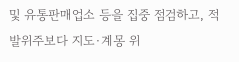및 유통판매업소 등을 집중 점검하고, 적발위주보다 지도·계몽 위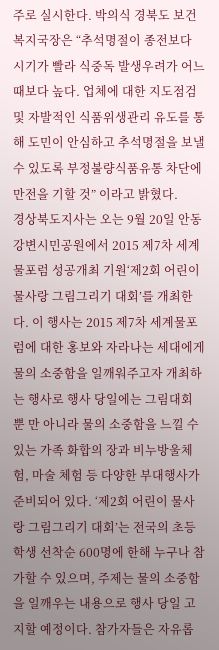주로 실시한다. 박의식 경북도 보건복지국장은 “추석명절이 종전보다 시기가 빨라 식중독 발생우려가 어느 때보다 높다. 업체에 대한 지도점검 및 자발적인 식품위생관리 유도를 통해 도민이 안심하고 추석명절을 보낼 수 있도록 부정불량식품유통 차단에 만전을 기할 것” 이라고 밝혔다.
경상북도지사는 오는 9월 20일 안동 강변시민공원에서 2015 제7차 세계물포럼 성공개최 기원‘제2회 어린이 물사랑 그림그리기 대회’를 개최한다. 이 행사는 2015 제7차 세계물포럼에 대한 홍보와 자라나는 세대에게 물의 소중함을 일깨워주고자 개최하는 행사로 행사 당일에는 그림대회 뿐 만 아니라 물의 소중함을 느낄 수 있는 가족 화합의 장과 비누방울체험, 마술 체험 등 다양한 부대행사가 준비되어 있다. ‘제2회 어린이 물사랑 그림그리기 대회’는 전국의 초등학생 선착순 600명에 한해 누구나 참가할 수 있으며, 주제는 물의 소중함을 일깨우는 내용으로 행사 당일 고지할 예정이다. 참가자들은 자유롭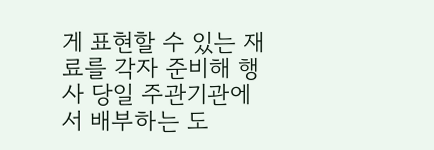게 표현할 수 있는 재료를 각자 준비해 행사 당일 주관기관에서 배부하는 도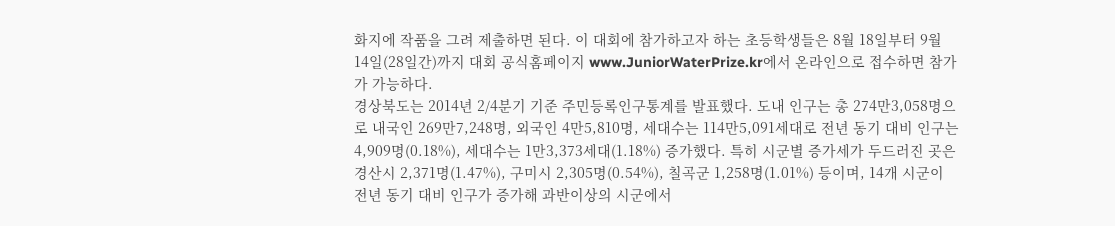화지에 작품을 그려 제출하면 된다. 이 대회에 참가하고자 하는 초등학생들은 8월 18일부터 9월 14일(28일간)까지 대회 공식홈페이지 www.JuniorWaterPrize.kr에서 온라인으로 접수하면 참가가 가능하다.
경상북도는 2014년 2/4분기 기준 주민등록인구통계를 발표했다. 도내 인구는 총 274만3,058명으로 내국인 269만7,248명, 외국인 4만5,810명, 세대수는 114만5,091세대로 전년 동기 대비 인구는 4,909명(0.18%), 세대수는 1만3,373세대(1.18%) 증가했다. 특히 시군별 증가세가 두드러진 곳은 경산시 2,371명(1.47%), 구미시 2,305명(0.54%), 칠곡군 1,258명(1.01%) 등이며, 14개 시군이 전년 동기 대비 인구가 증가해 과반이상의 시군에서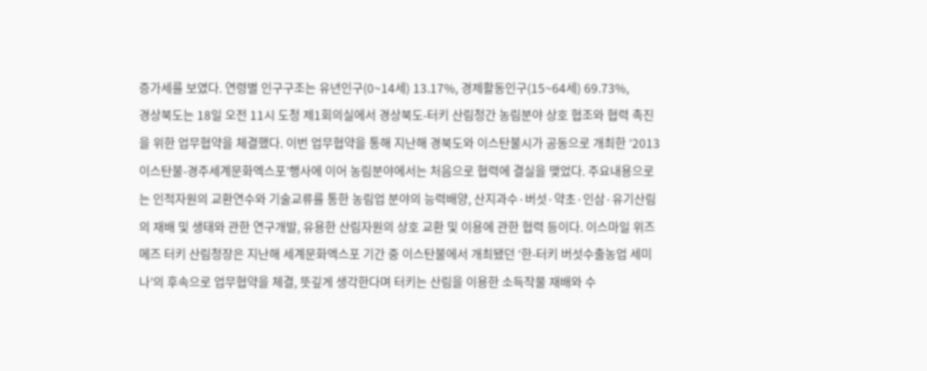증가세를 보였다. 연령별 인구구조는 유년인구(0~14세) 13.17%, 경제활동인구(15~64세) 69.73%,
경상북도는 18일 오전 11시 도청 제1회의실에서 경상북도-터키 산림청간 농림분야 상호 협조와 협력 촉진을 위한 업무협약을 체결했다. 이번 업무협약을 통해 지난해 경북도와 이스탄불시가 공동으로 개최한 ‘2013 이스탄불-경주세계문화엑스포’행사에 이어 농림분야에서는 처음으로 협력에 결실을 맺었다. 주요내용으로는 인적자원의 교환연수와 기술교류를 통한 농림업 분야의 능력배양, 산지과수·버섯·약초·인삼·유기산림의 재배 및 생태와 관한 연구개발, 유용한 산림자원의 상호 교환 및 이용에 관한 협력 등이다. 이스마일 위즈메즈 터키 산림청장은 지난해 세계문화엑스포 기간 중 이스탄불에서 개최됐던 ‘한-터키 버섯수출농업 세미나’의 후속으로 업무협약을 체결, 뜻깊게 생각한다며 터키는 산림을 이용한 소득작물 재배와 수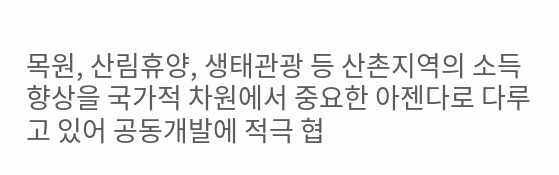목원, 산림휴양, 생태관광 등 산촌지역의 소득향상을 국가적 차원에서 중요한 아젠다로 다루고 있어 공동개발에 적극 협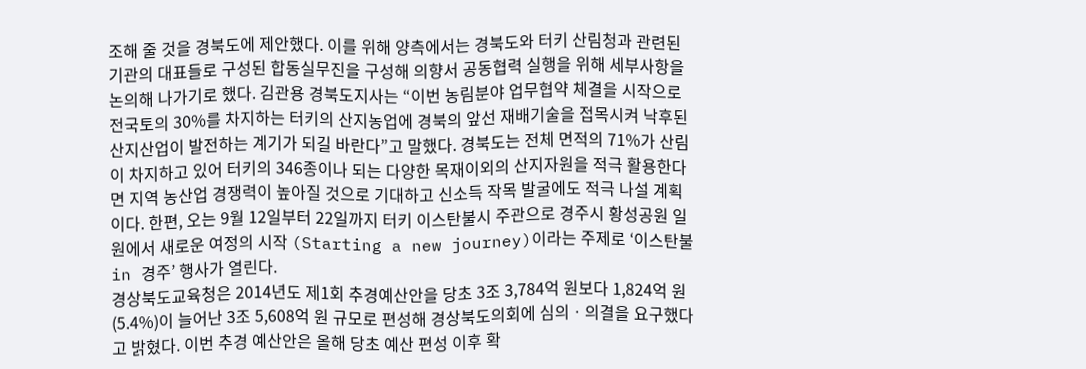조해 줄 것을 경북도에 제안했다. 이를 위해 양측에서는 경북도와 터키 산림청과 관련된 기관의 대표들로 구성된 합동실무진을 구성해 의향서 공동협력 실행을 위해 세부사항을 논의해 나가기로 했다. 김관용 경북도지사는 “이번 농림분야 업무협약 체결을 시작으로 전국토의 30%를 차지하는 터키의 산지농업에 경북의 앞선 재배기술을 접목시켜 낙후된 산지산업이 발전하는 계기가 되길 바란다”고 말했다. 경북도는 전체 면적의 71%가 산림이 차지하고 있어 터키의 346종이나 되는 다양한 목재이외의 산지자원을 적극 활용한다면 지역 농산업 경쟁력이 높아질 것으로 기대하고 신소득 작목 발굴에도 적극 나설 계획이다. 한편, 오는 9월 12일부터 22일까지 터키 이스탄불시 주관으로 경주시 황성공원 일원에서 새로운 여정의 시작 (Starting a new journey)이라는 주제로 ‘이스탄불 in 경주’ 행사가 열린다.
경상북도교육청은 2014년도 제1회 추경예산안을 당초 3조 3,784억 원보다 1,824억 원(5.4%)이 늘어난 3조 5,608억 원 규모로 편성해 경상북도의회에 심의ㆍ의결을 요구했다고 밝혔다. 이번 추경 예산안은 올해 당초 예산 편성 이후 확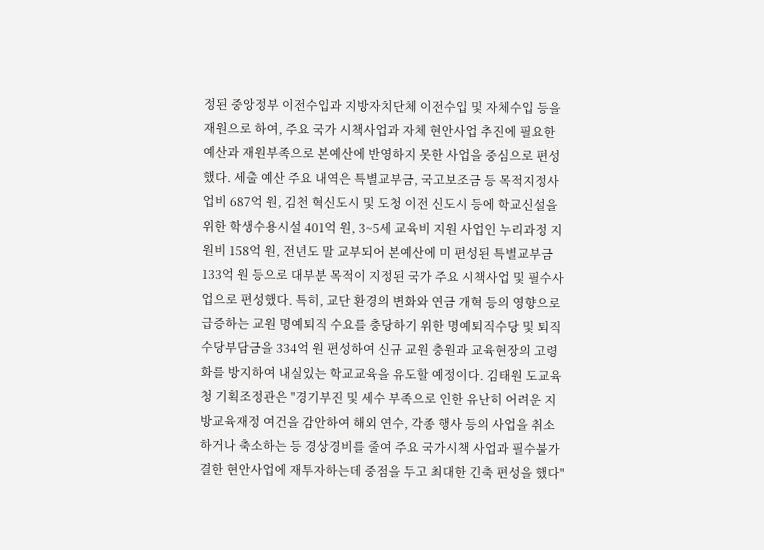정된 중앙정부 이전수입과 지방자치단체 이전수입 및 자체수입 등을 재원으로 하여, 주요 국가 시책사업과 자체 현안사업 추진에 필요한 예산과 재원부족으로 본예산에 반영하지 못한 사업을 중심으로 편성했다. 세출 예산 주요 내역은 특별교부금, 국고보조금 등 목적지정사업비 687억 원, 김천 혁신도시 및 도청 이전 신도시 등에 학교신설을 위한 학생수용시설 401억 원, 3~5세 교육비 지원 사업인 누리과정 지원비 158억 원, 전년도 말 교부되어 본예산에 미 편성된 특별교부금 133억 원 등으로 대부분 목적이 지정된 국가 주요 시책사업 및 필수사업으로 편성했다. 특히, 교단 환경의 변화와 연금 개혁 등의 영향으로 급증하는 교원 명예퇴직 수요를 충당하기 위한 명예퇴직수당 및 퇴직수당부담금을 334억 원 편성하여 신규 교원 충원과 교육현장의 고령화를 방지하여 내실있는 학교교육을 유도할 예정이다. 김태원 도교육청 기획조정관은 "경기부진 및 세수 부족으로 인한 유난히 어려운 지방교육재정 여건을 감안하여 해외 연수, 각종 행사 등의 사업을 취소하거나 축소하는 등 경상경비를 줄여 주요 국가시책 사업과 필수불가결한 현안사업에 재투자하는데 중점을 두고 최대한 긴축 편성을 했다"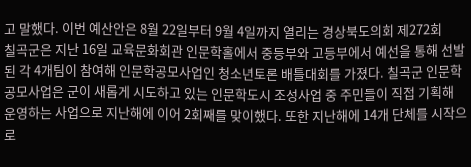고 말했다. 이번 예산안은 8월 22일부터 9월 4일까지 열리는 경상북도의회 제272회
칠곡군은 지난 16일 교육문화회관 인문학홀에서 중등부와 고등부에서 예선을 통해 선발된 각 4개팀이 참여해 인문학공모사업인 청소년토론 배틀대회를 가졌다. 칠곡군 인문학공모사업은 군이 새롭게 시도하고 있는 인문학도시 조성사업 중 주민들이 직접 기획해 운영하는 사업으로 지난해에 이어 2회째를 맞이했다. 또한 지난해에 14개 단체를 시작으로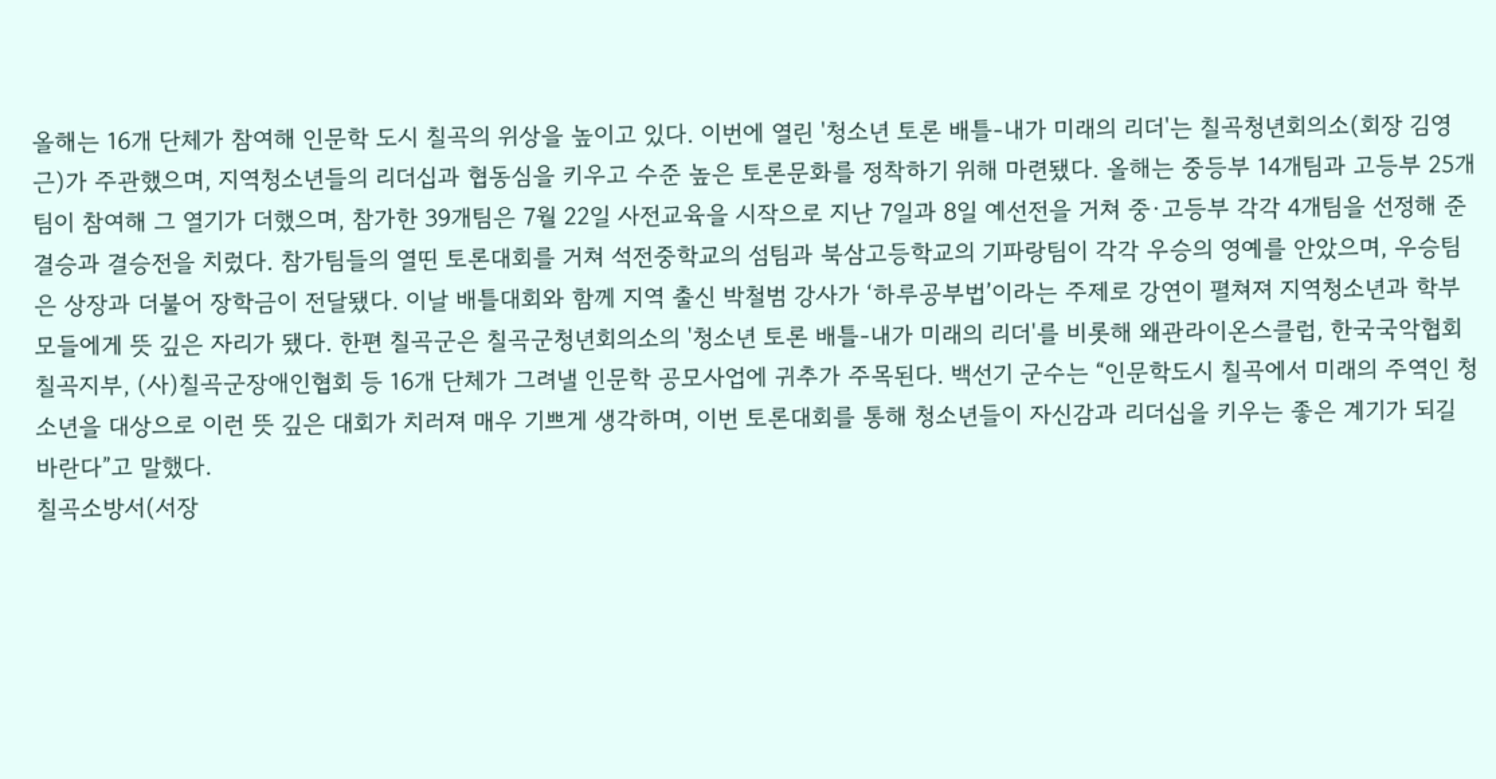올해는 16개 단체가 참여해 인문학 도시 칠곡의 위상을 높이고 있다. 이번에 열린 '청소년 토론 배틀-내가 미래의 리더'는 칠곡청년회의소(회장 김영근)가 주관했으며, 지역청소년들의 리더십과 협동심을 키우고 수준 높은 토론문화를 정착하기 위해 마련됐다. 올해는 중등부 14개팀과 고등부 25개팀이 참여해 그 열기가 더했으며, 참가한 39개팀은 7월 22일 사전교육을 시작으로 지난 7일과 8일 예선전을 거쳐 중·고등부 각각 4개팀을 선정해 준결승과 결승전을 치렀다. 참가팀들의 열띤 토론대회를 거쳐 석전중학교의 섬팀과 북삼고등학교의 기파랑팀이 각각 우승의 영예를 안았으며, 우승팀은 상장과 더불어 장학금이 전달됐다. 이날 배틀대회와 함께 지역 출신 박철범 강사가 ‘하루공부법’이라는 주제로 강연이 펼쳐져 지역청소년과 학부모들에게 뜻 깊은 자리가 됐다. 한편 칠곡군은 칠곡군청년회의소의 '청소년 토론 배틀-내가 미래의 리더'를 비롯해 왜관라이온스클럽, 한국국악협회 칠곡지부, (사)칠곡군장애인협회 등 16개 단체가 그려낼 인문학 공모사업에 귀추가 주목된다. 백선기 군수는 “인문학도시 칠곡에서 미래의 주역인 청소년을 대상으로 이런 뜻 깊은 대회가 치러져 매우 기쁘게 생각하며, 이번 토론대회를 통해 청소년들이 자신감과 리더십을 키우는 좋은 계기가 되길 바란다”고 말했다.
칠곡소방서(서장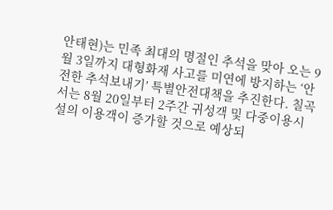안태현)는 민족 최대의 명절인 추석을 맞아 오는 9월 3일까지 대형화재 사고를 미연에 방지하는 ‘안전한 추석보내기’ 특별안전대책을 추진한다. 칠곡서는 8월 20일부터 2주간 귀성객 및 다중이용시설의 이용객이 증가할 것으로 예상되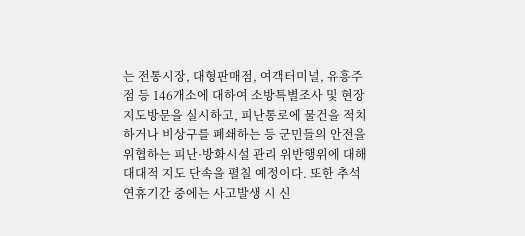는 전통시장, 대형판매점, 여객터미널, 유흥주점 등 146개소에 대하여 소방특별조사 및 현장 지도방문을 실시하고, 피난통로에 물건을 적치하거나 비상구를 폐쇄하는 등 군민들의 안전을 위협하는 피난·방화시설 관리 위반행위에 대해 대대적 지도 단속을 펼칠 예정이다. 또한 추석연휴기간 중에는 사고발생 시 신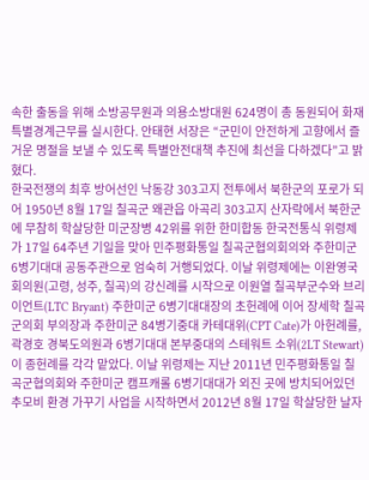속한 출동을 위해 소방공무원과 의용소방대원 624명이 총 동원되어 화재특별경계근무를 실시한다. 안태현 서장은 “군민이 안전하게 고향에서 즐거운 명절을 보낼 수 있도록 특별안전대책 추진에 최선을 다하겠다”고 밝혔다.
한국전쟁의 최후 방어선인 낙동강 303고지 전투에서 북한군의 포로가 되어 1950년 8월 17일 칠곡군 왜관읍 아곡리 303고지 산자락에서 북한군에 무참히 학살당한 미군장병 42위를 위한 한미합동 한국전통식 위령제가 17일 64주년 기일을 맞아 민주평화통일 칠곡군협의회의와 주한미군 6병기대대 공동주관으로 엄숙히 거행되었다. 이날 위령제에는 이완영국회의원(고령, 성주, 칠곡)의 강신례를 시작으로 이원열 칠곡부군수와 브리이언트(LTC Bryant) 주한미군 6병기대대장의 초헌례에 이어 장세학 칠곡군의회 부의장과 주한미군 84병기중대 카테대위(CPT Cate)가 아헌례를, 곽경호 경북도의원과 6병기대대 본부중대의 스테워트 소위(2LT Stewart)이 종헌례를 각각 맡았다. 이날 위령제는 지난 2011년 민주평화통일 칠곡군협의회와 주한미군 캠프캐롤 6병기대대가 외진 곳에 방치되어있던 추모비 환경 가꾸기 사업을 시작하면서 2012년 8월 17일 학살당한 날자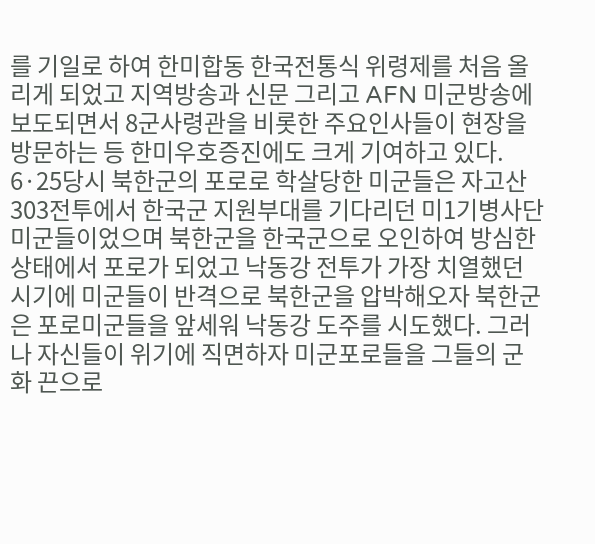를 기일로 하여 한미합동 한국전통식 위령제를 처음 올리게 되었고 지역방송과 신문 그리고 AFN 미군방송에 보도되면서 8군사령관을 비롯한 주요인사들이 현장을 방문하는 등 한미우호증진에도 크게 기여하고 있다. 6·25당시 북한군의 포로로 학살당한 미군들은 자고산 303전투에서 한국군 지원부대를 기다리던 미1기병사단 미군들이었으며 북한군을 한국군으로 오인하여 방심한 상태에서 포로가 되었고 낙동강 전투가 가장 치열했던 시기에 미군들이 반격으로 북한군을 압박해오자 북한군은 포로미군들을 앞세워 낙동강 도주를 시도했다. 그러나 자신들이 위기에 직면하자 미군포로들을 그들의 군화 끈으로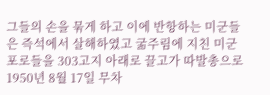그들의 손을 묶게 하고 이에 반항하는 미군들은 즉석에서 살해하였고 굶주림에 지친 미군포로들을 303고지 아래로 끌고가 따발총으로 1950년 8월 17일 무차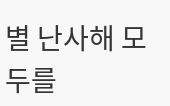별 난사해 모두를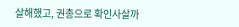살해했고, 권총으로 확인사살까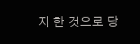지 한 것으로 당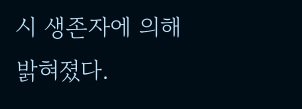시 생존자에 의해 밝혀졌다.